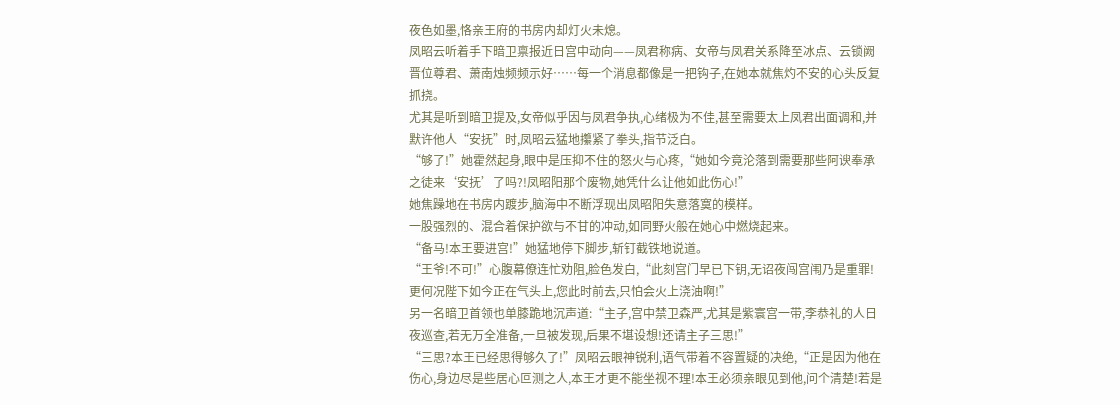夜色如墨,恪亲王府的书房内却灯火未熄。
凤昭云听着手下暗卫禀报近日宫中动向——凤君称病、女帝与凤君关系降至冰点、云锁阙晋位尊君、萧南烛频频示好……每一个消息都像是一把钩子,在她本就焦灼不安的心头反复抓挠。
尤其是听到暗卫提及,女帝似乎因与凤君争执,心绪极为不佳,甚至需要太上凤君出面调和,并默许他人“安抚”时,凤昭云猛地攥紧了拳头,指节泛白。
“够了!”她霍然起身,眼中是压抑不住的怒火与心疼,“她如今竟沦落到需要那些阿谀奉承之徒来‘安抚’了吗?!凤昭阳那个废物,她凭什么让他如此伤心!”
她焦躁地在书房内踱步,脑海中不断浮现出凤昭阳失意落寞的模样。
一股强烈的、混合着保护欲与不甘的冲动,如同野火般在她心中燃烧起来。
“备马!本王要进宫!”她猛地停下脚步,斩钉截铁地说道。
“王爷!不可!”心腹幕僚连忙劝阻,脸色发白,“此刻宫门早已下钥,无诏夜闯宫闱乃是重罪!更何况陛下如今正在气头上,您此时前去,只怕会火上浇油啊!”
另一名暗卫首领也单膝跪地沉声道:“主子,宫中禁卫森严,尤其是紫寰宫一带,李恭礼的人日夜巡查,若无万全准备,一旦被发现,后果不堪设想!还请主子三思!”
“三思?本王已经思得够久了!”凤昭云眼神锐利,语气带着不容置疑的决绝,“正是因为他在伤心,身边尽是些居心叵测之人,本王才更不能坐视不理!本王必须亲眼见到他,问个清楚!若是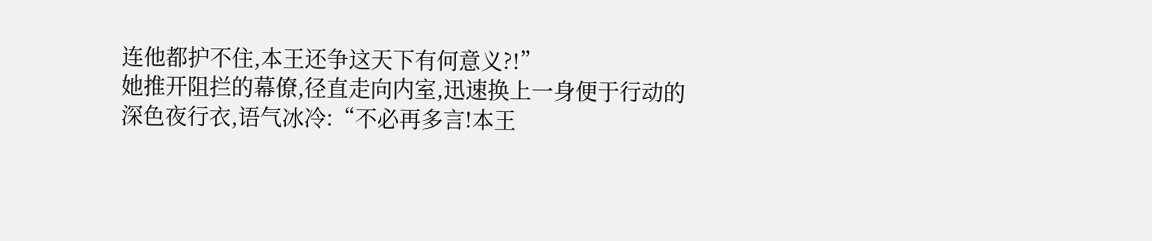连他都护不住,本王还争这天下有何意义?!”
她推开阻拦的幕僚,径直走向内室,迅速换上一身便于行动的深色夜行衣,语气冰冷:“不必再多言!本王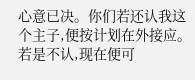心意已决。你们若还认我这个主子,便按计划在外接应。若是不认,现在便可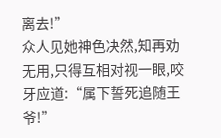离去!”
众人见她神色决然,知再劝无用,只得互相对视一眼,咬牙应道:“属下誓死追随王爷!”